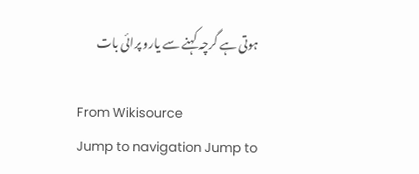ہوتی ہے گرچہ کہنے سے یارو پرائی بات

From Wikisource
Jump to navigation Jump to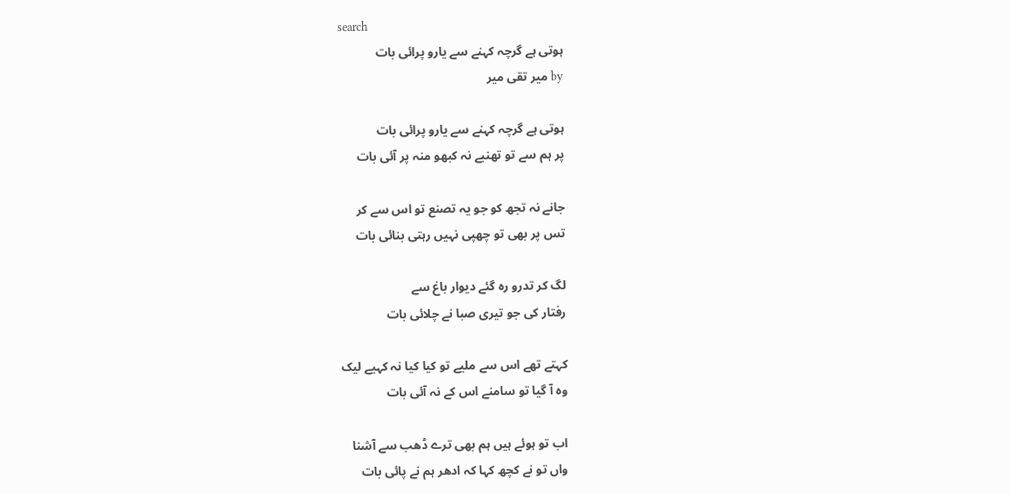search
ہوتی ہے گرچہ کہنے سے یارو پرائی بات
by میر تقی میر

ہوتی ہے گرچہ کہنے سے یارو پرائی بات
پر ہم سے تو تھنبے نہ کبھو منہ پر آئی بات

جانے نہ تجھ کو جو یہ تصنع تو اس سے کر
تس پر بھی تو چھپی نہیں رہتی بنائی بات

لگ کر تدرو رہ گئے دیوار باغ سے
رفتار کی جو تیری صبا نے چلائی بات

کہتے تھے اس سے ملیے تو کیا کیا نہ کہیے لیک
وہ آ گیا تو سامنے اس کے نہ آئی بات

اب تو ہوئے ہیں ہم بھی ترے ڈھب سے آشنا
واں تو نے کچھ کہا کہ ادھر ہم نے پائی بات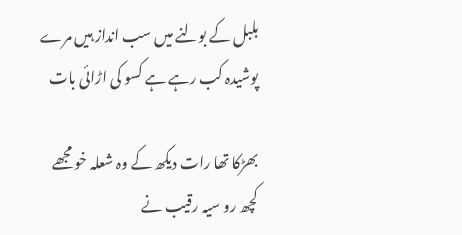بلبل کے بولنے میں سب انداز ہیں مرے
پوشیدہ کب رہے ہے کسو کی اڑائی بات

بھڑکا تھا رات دیکھ کے وہ شعلہ خو مجھے
کچھ رو سیہ رقیب نے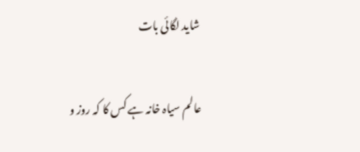شاید لگائی بات

عالم سیاہ خانہ ہے کس کا کہ روز و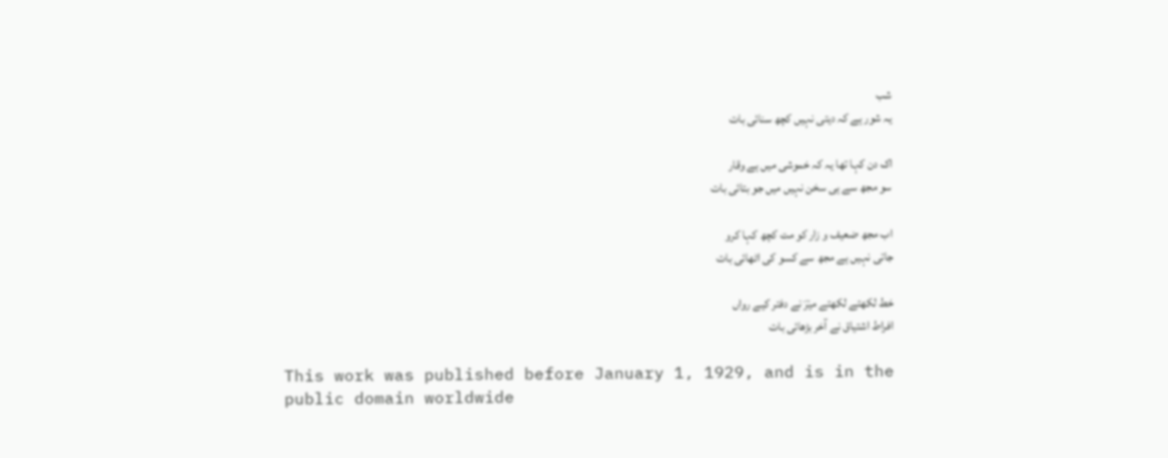شب
یہ شور ہے کہ دیتی نہیں کچھ سنائی بات

اک دن کہا تھا یہ کہ خموشی میں ہے وقار
سو مجھ سے ہی سخن نہیں میں جو بتائی بات

اب مجھ ضعیف و زار کو مت کچھ کہا کرو
جاتی نہیں ہے مجھ سے کسو کی اٹھائی بات

خط لکھتے لکھتے میرؔ نے دفتر کیے رواں
افراط اشتیاق نے آخر بڑھائی بات

This work was published before January 1, 1929, and is in the public domain worldwide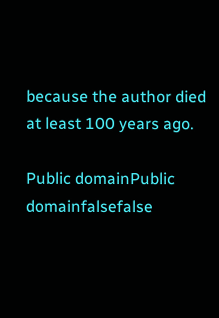because the author died at least 100 years ago.

Public domainPublic domainfalsefalse